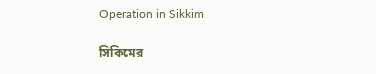Operation in Sikkim

সিকিমের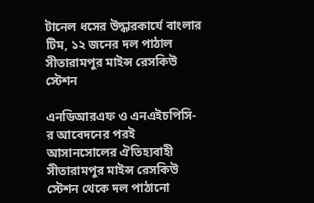টানেল ধসের উদ্ধারকার্যে বাংলার টিম, ১২ জনের দল পাঠাল সীতারামপুর মাইন্স রেসকিউ স্টেশন

এনডিআরএফ ও এনএইচপিসি-র আবেদনের পরই আসানসোলের ঐতিহ্যবাহী সীতারামপুর মাইন্স রেসকিউ স্টেশন থেকে দল পাঠানো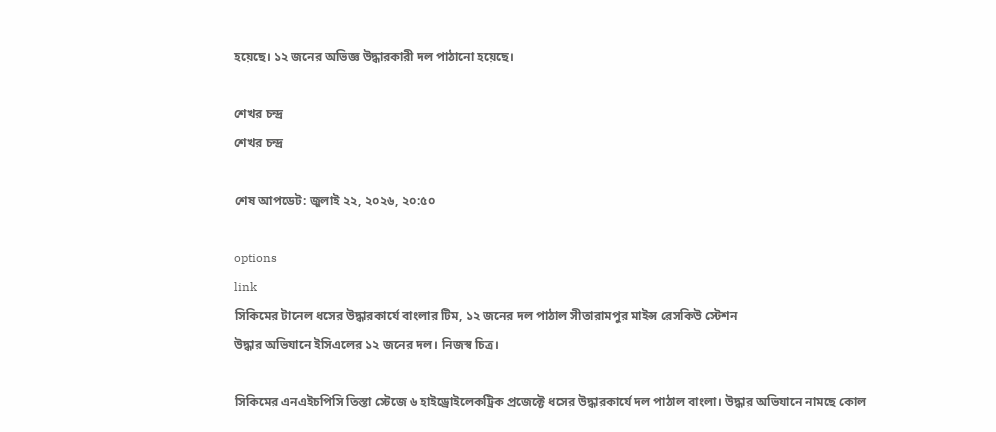হয়েছে। ১২ জনের অভিজ্ঞ উদ্ধারকারী দল পাঠানো হয়েছে।

শেখর চন্দ্র
শেখর চন্দ্র

শেষ আপডেট: জুলাই ২২, ২০২৬, ২০:৫০

options
link
সিকিমের টানেল ধসের উদ্ধারকার্যে বাংলার টিম, ১২ জনের দল পাঠাল সীতারামপুর মাইন্স রেসকিউ স্টেশন
উদ্ধার অভিযানে ইসিএলের ১২ জনের দল। নিজস্ব চিত্র।

সিকিমের এনএইচপিসি তিস্তা স্টেজে ৬ হাইড্রোইলেকট্রিক প্রজেক্টে ধসের উদ্ধারকার্যে দল পাঠাল বাংলা। উদ্ধার অভিযানে নামছে কোল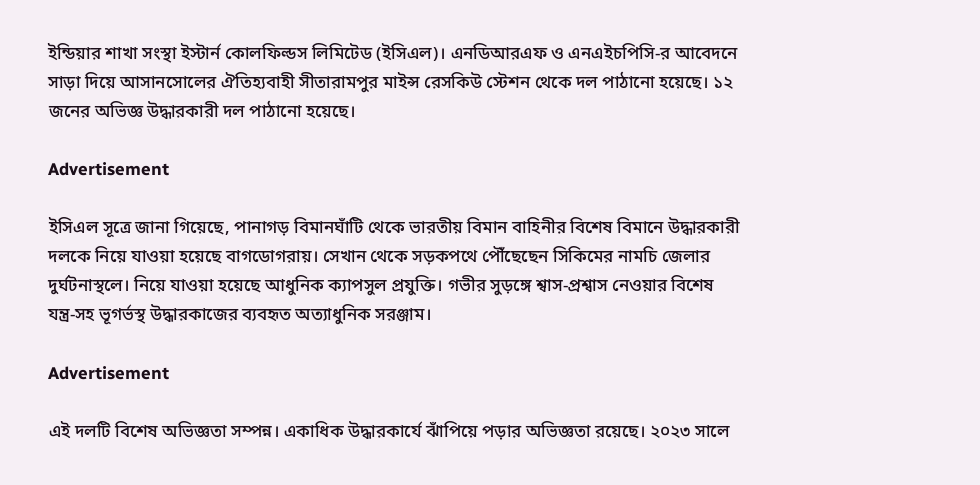ইন্ডিয়ার শাখা সংস্থা ইস্টার্ন কোলফিল্ডস লিমিটেড (ইসিএল)। এনডিআরএফ ও এনএইচপিসি-র আবেদনে সাড়া দিয়ে আসানসোলের ঐতিহ্যবাহী সীতারামপুর মাইন্স রেসকিউ স্টেশন থেকে দল পাঠানো হয়েছে। ১২ জনের অভিজ্ঞ উদ্ধারকারী দল পাঠানো হয়েছে।

Advertisement

ইসিএল সূত্রে জানা গিয়েছে, পানাগড় বিমানঘাঁটি থেকে ভারতীয় বিমান বাহিনীর বিশেষ বিমানে উদ্ধারকারী দলকে নিয়ে যাওয়া হয়েছে বাগডোগরায়। সেখান থেকে সড়কপথে পৌঁছেছেন সিকিমের নামচি জেলার দুর্ঘটনাস্থলে। নিয়ে যাওয়া হয়েছে আধুনিক ক্যাপসুল প্রযুক্তি। গভীর সুড়ঙ্গে শ্বাস-প্রশ্বাস নেওয়ার বিশেষ যন্ত্র-সহ ভূগর্ভস্থ উদ্ধারকাজের ব্যবহৃত অত্যাধুনিক সরঞ্জাম।

Advertisement

এই দলটি বিশেষ অভিজ্ঞতা সম্পন্ন। একাধিক উদ্ধারকার্যে ঝাঁপিয়ে পড়ার অভিজ্ঞতা রয়েছে। ২০২৩ সালে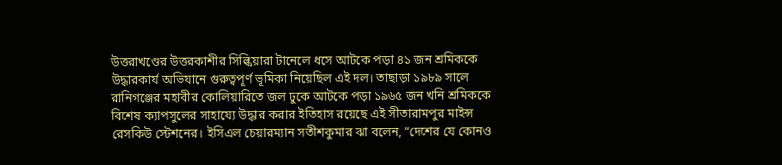উত্তরাখণ্ডের উত্তরকাশীর সিল্কিয়ারা টানেলে ধসে আটকে পড়া ৪১ জন শ্রমিককে উদ্ধারকার্য অভিযানে গুরুত্বপূর্ণ ভূমিকা নিয়েছিল এই দল। তাছাড়া ১৯৮৯ সালে রানিগঞ্জের মহাবীর কোলিয়ারিতে জল ঢুকে আটকে পড়া ১৯৬৫ জন খনি শ্রমিককে বিশেষ ক্যাপসুলের সাহায্যে উদ্ধার করার ইতিহাস রয়েছে এই সীতারামপুর মাইন্স রেসকিউ স্টেশনের। ইসিএল চেয়ারম্যান সতীশকুমার ঝা বলেন, “দেশের যে কোনও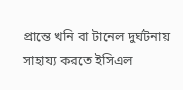প্রান্তে খনি বা টানেল দুর্ঘটনায় সাহায্য করতে ইসিএল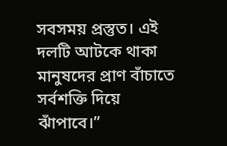সবসময় প্রস্তুত। এই দলটি আটকে থাকা মানুষদের প্রাণ বাঁচাতে সর্বশক্তি দিয়ে ঝাঁপাবে।”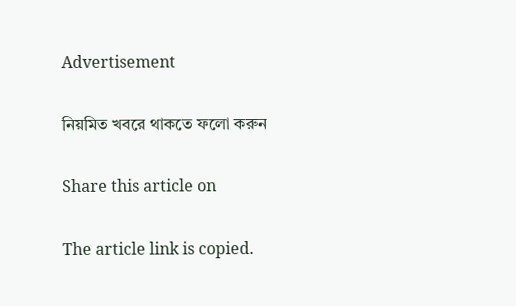Advertisement

নিয়মিত খবরে থাকতে ফলো করুন

Share this article on

The article link is copied.